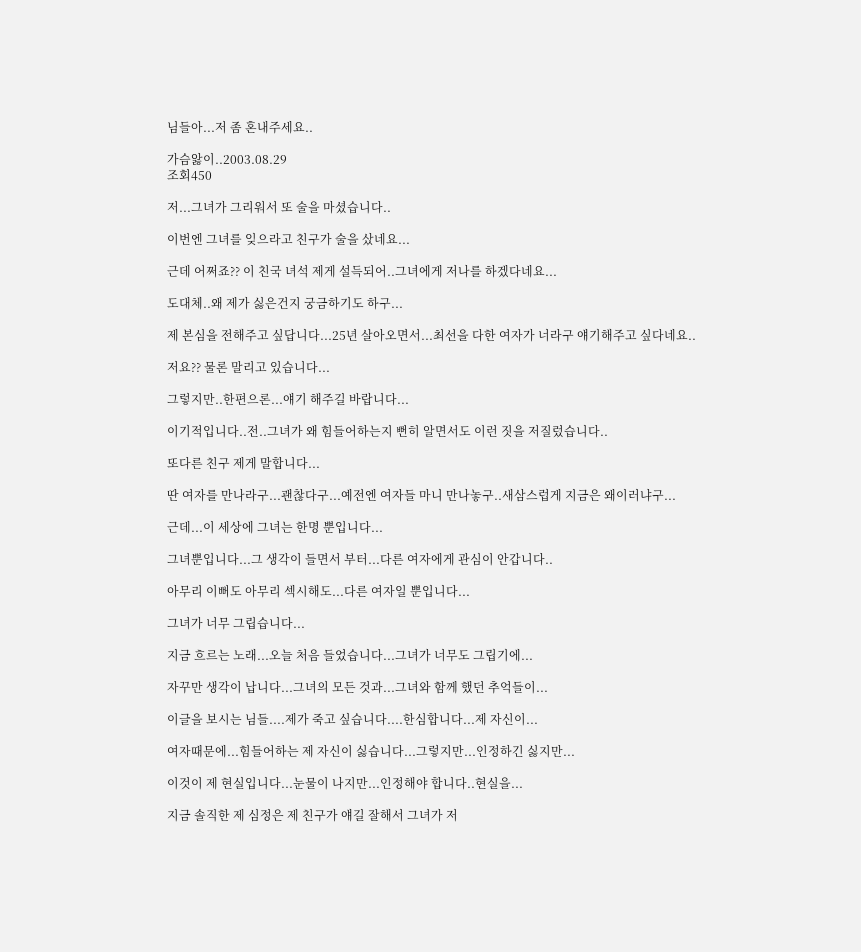님들아...저 좀 혼내주세요..

가슴앓이..2003.08.29
조회450

저...그녀가 그리워서 또 술을 마셨습니다..

이번엔 그녀를 잊으라고 친구가 술을 샀네요...

근데 어쩌죠?? 이 친국 녀석 제게 설득되어..그녀에게 저나를 하겠다네요...

도대체..왜 제가 싫은건지 궁금하기도 하구...

제 본심을 전해주고 싶답니다...25년 살아오면서...최선을 다한 여자가 너라구 얘기해주고 싶다네요..

저요?? 물론 말리고 있습니다...

그렇지만..한편으론...얘기 해주길 바랍니다...

이기적입니다..전..그녀가 왜 힘들어하는지 뻔히 알면서도 이런 짓을 저질렀습니다..

또다른 친구 제게 말합니다...

딴 여자를 만나라구...괜찮다구...예전엔 여자들 마니 만나놓구..새삼스럽게 지금은 왜이러냐구...

근데...이 세상에 그녀는 한명 뿐입니다...

그녀뿐입니다...그 생각이 들면서 부터...다른 여자에게 관심이 안갑니다..

아무리 이뻐도 아무리 섹시해도...다른 여자일 뿐입니다...

그녀가 너무 그립습니다...

지금 흐르는 노래...오늘 처음 들었습니다...그녀가 너무도 그립기에...

자꾸만 생각이 납니다...그녀의 모든 것과...그녀와 함께 했던 추억들이...

이글을 보시는 님들....제가 죽고 싶습니다....한심합니다...제 자신이...

여자때문에...힘들어하는 제 자신이 싫습니다...그렇지만...인정하긴 싫지만...

이것이 제 현실입니다...눈물이 나지만...인정해야 합니다..현실을...

지금 솔직한 제 심정은 제 친구가 얘길 잘해서 그녀가 저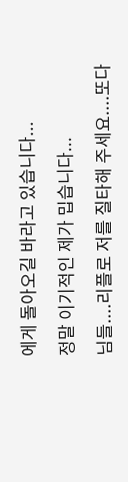에게 돌아오길 바라고 있습니다...

정말 이기적인 제가 밉습니다...

님들....리플로 저를 질타해 주세요....또다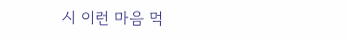시 이런 마음 먹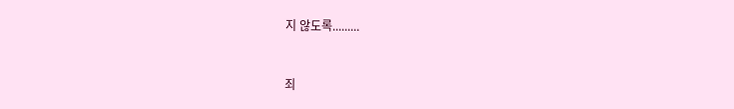지 않도록.........


죄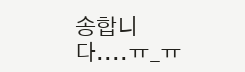송합니다....ㅠ_ㅠ